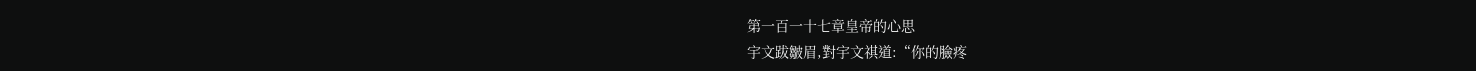第一百一十七章皇帝的心思
宇文跋皺眉,對宇文祺道:“你的臉疼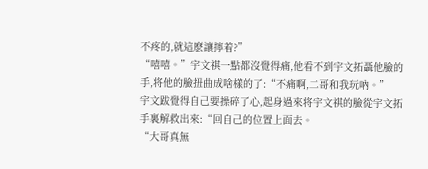不疼的,就這麽讓擰着?”
“嘻嘻。”宇文祺一點都沒覺得痛,他看不到宇文拓聶他臉的手,将他的臉扭曲成啥樣的了:“不痛啊,二哥和我玩吶。”
宇文跋覺得自己要操碎了心,起身過來将宇文祺的臉從宇文拓手裏解救出來:“回自己的位置上面去。
“大哥真無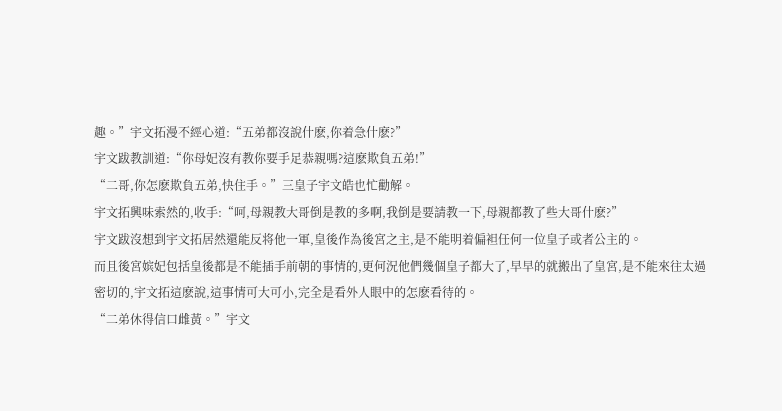趣。”宇文拓漫不經心道:“五弟都沒說什麽,你着急什麽?”
宇文跋教訓道:“你母妃沒有教你要手足恭親嗎?這麽欺負五弟!”
“二哥,你怎麽欺負五弟,快住手。”三皇子宇文皓也忙勸解。
宇文拓興味索然的,收手:“呵,母親教大哥倒是教的多啊,我倒是要請教一下,母親都教了些大哥什麽?”
宇文跋沒想到宇文拓居然還能反将他一軍,皇後作為後宮之主,是不能明着偏袒任何一位皇子或者公主的。
而且後宮嫔妃包括皇後都是不能插手前朝的事情的,更何況他們幾個皇子都大了,早早的就搬出了皇宮,是不能來往太過密切的,宇文拓這麽說,這事情可大可小,完全是看外人眼中的怎麽看待的。
“二弟休得信口雌黃。”宇文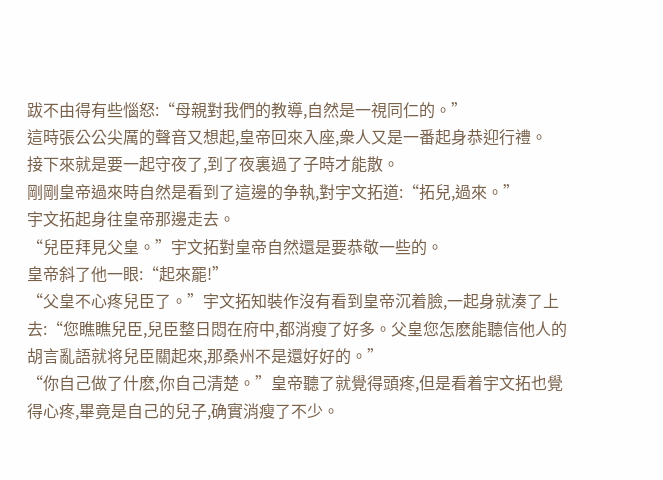跋不由得有些惱怒:“母親對我們的教導,自然是一視同仁的。”
這時張公公尖厲的聲音又想起,皇帝回來入座,衆人又是一番起身恭迎行禮。
接下來就是要一起守夜了,到了夜裏過了子時才能散。
剛剛皇帝過來時自然是看到了這邊的争執,對宇文拓道:“拓兒,過來。”
宇文拓起身往皇帝那邊走去。
“兒臣拜見父皇。”宇文拓對皇帝自然還是要恭敬一些的。
皇帝斜了他一眼:“起來罷!”
“父皇不心疼兒臣了。”宇文拓知裝作沒有看到皇帝沉着臉,一起身就湊了上去:“您瞧瞧兒臣,兒臣整日悶在府中,都消瘦了好多。父皇您怎麽能聽信他人的胡言亂語就将兒臣關起來,那桑州不是還好好的。”
“你自己做了什麽,你自己清楚。”皇帝聽了就覺得頭疼,但是看着宇文拓也覺得心疼,畢竟是自己的兒子,确實消瘦了不少。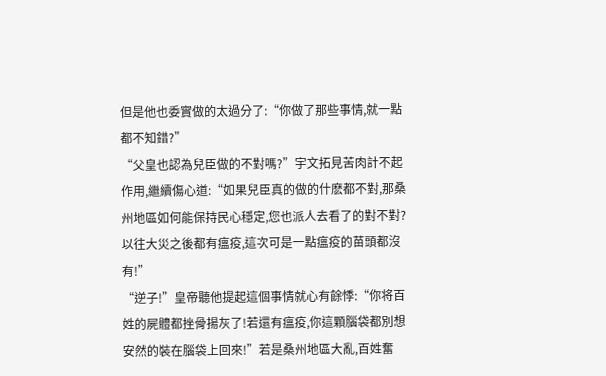但是他也委實做的太過分了:“你做了那些事情,就一點都不知錯?”
“父皇也認為兒臣做的不對嗎?”宇文拓見苦肉計不起作用,繼續傷心道:“如果兒臣真的做的什麽都不對,那桑州地區如何能保持民心穩定,您也派人去看了的對不對?以往大災之後都有瘟疫,這次可是一點瘟疫的苗頭都沒有!”
“逆子!”皇帝聽他提起這個事情就心有餘悸:“你将百姓的屍體都挫骨揚灰了!若還有瘟疫,你這顆腦袋都別想安然的裝在腦袋上回來!”若是桑州地區大亂,百姓奮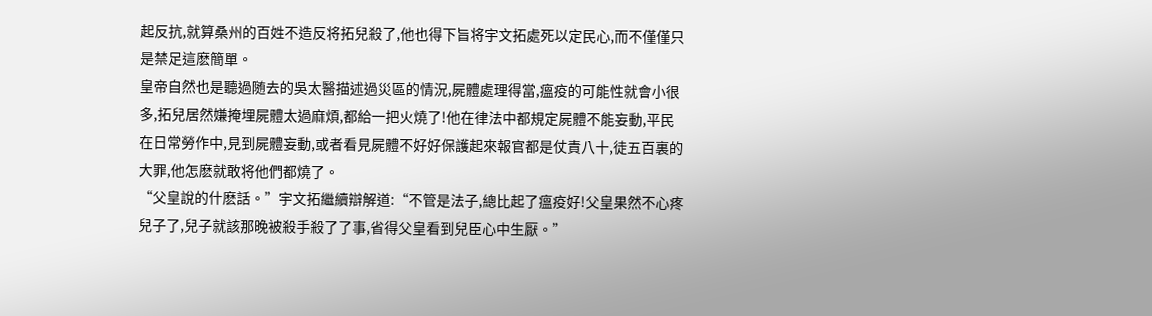起反抗,就算桑州的百姓不造反将拓兒殺了,他也得下旨将宇文拓處死以定民心,而不僅僅只是禁足這麽簡單。
皇帝自然也是聽過随去的吳太醫描述過災區的情況,屍體處理得當,瘟疫的可能性就會小很多,拓兒居然嫌掩埋屍體太過麻煩,都給一把火燒了!他在律法中都規定屍體不能妄動,平民在日常勞作中,見到屍體妄動,或者看見屍體不好好保護起來報官都是仗責八十,徒五百裏的大罪,他怎麽就敢将他們都燒了。
“父皇說的什麽話。”宇文拓繼續辯解道:“不管是法子,總比起了瘟疫好!父皇果然不心疼兒子了,兒子就該那晚被殺手殺了了事,省得父皇看到兒臣心中生厭。”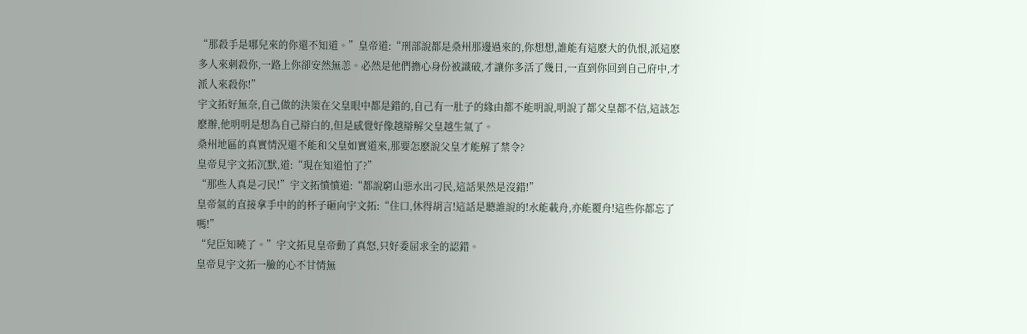“那殺手是哪兒來的你還不知道。”皇帝道:“刑部說都是桑州那邊過來的,你想想,誰能有這麽大的仇恨,派這麽多人來刺殺你,一路上你卻安然無恙。必然是他們擔心身份被識破,才讓你多活了幾日,一直到你回到自己府中,才派人來殺你!”
宇文拓好無奈,自己做的決策在父皇眼中都是錯的,自己有一肚子的緣由都不能明說,明說了都父皇都不信,這該怎麽辦,他明明是想為自己辯白的,但是感覺好像越辯解父皇越生氣了。
桑州地區的真實情況還不能和父皇如實道來,那要怎麽說父皇才能解了禁令?
皇帝見宇文拓沉默,道:“現在知道怕了?”
“那些人真是刁民!”宇文拓憤憤道:“都說窮山惡水出刁民,這話果然是沒錯!”
皇帝氣的直接拿手中的的杯子砸向宇文拓:“住口,休得胡言!這話是聽誰說的!水能載舟,亦能覆舟!這些你都忘了嗎!”
“兒臣知曉了。”宇文拓見皇帝動了真怒,只好委屈求全的認錯。
皇帝見宇文拓一臉的心不甘情無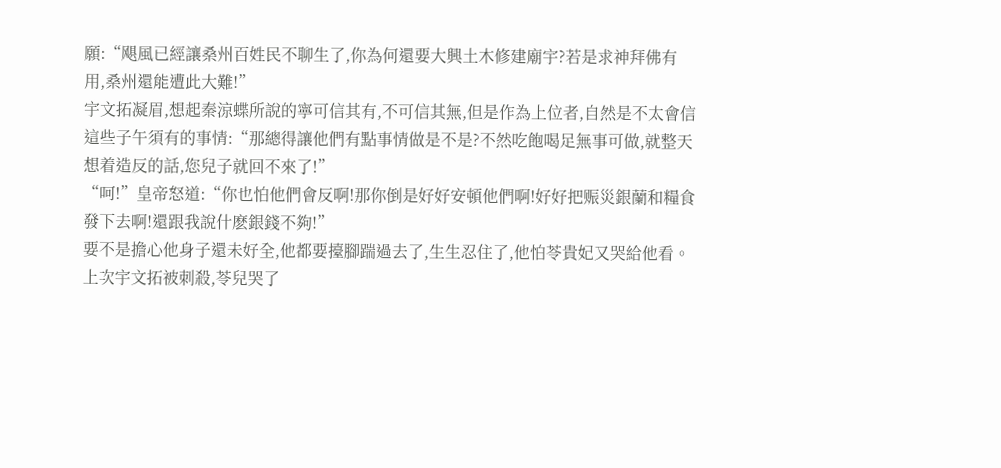願:“飓風已經讓桑州百姓民不聊生了,你為何還要大興土木修建廟宇?若是求神拜佛有用,桑州還能遭此大難!”
宇文拓凝眉,想起秦涼蝶所說的寧可信其有,不可信其無,但是作為上位者,自然是不太會信這些子午須有的事情:“那總得讓他們有點事情做是不是?不然吃飽喝足無事可做,就整天想着造反的話,您兒子就回不來了!”
“呵!”皇帝怒道:“你也怕他們會反啊!那你倒是好好安頓他們啊!好好把赈災銀蘭和糧食發下去啊!還跟我說什麽銀錢不夠!”
要不是擔心他身子還未好全,他都要擡腳踹過去了,生生忍住了,他怕苓貴妃又哭給他看。上次宇文拓被刺殺,苓兒哭了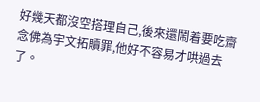好幾天都沒空搭理自己,後來還鬧着要吃齋念佛為宇文拓贖罪,他好不容易才哄過去了。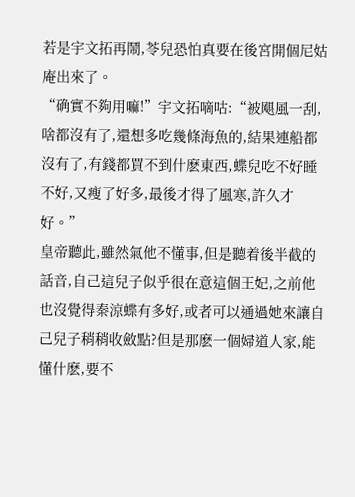若是宇文拓再鬧,苓兒恐怕真要在後宮開個尼姑庵出來了。
“确實不夠用嘛!”宇文拓嘀咕:“被飓風一刮,啥都沒有了,還想多吃幾條海魚的,結果連船都沒有了,有錢都買不到什麽東西,蝶兒吃不好睡不好,又瘦了好多,最後才得了風寒,許久才好。”
皇帝聽此,雖然氣他不懂事,但是聽着後半截的話音,自己這兒子似乎很在意這個王妃,之前他也沒覺得秦涼蝶有多好,或者可以通過她來讓自己兒子稍稍收斂點?但是那麽一個婦道人家,能懂什麽,要不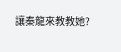讓秦龍來教教她?